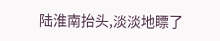陆淮南抬头,淡淡地瞟了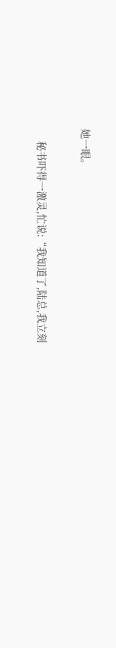她一眼。

    秘书吓得一激灵,忙说:“我知道了,陆总,我立刻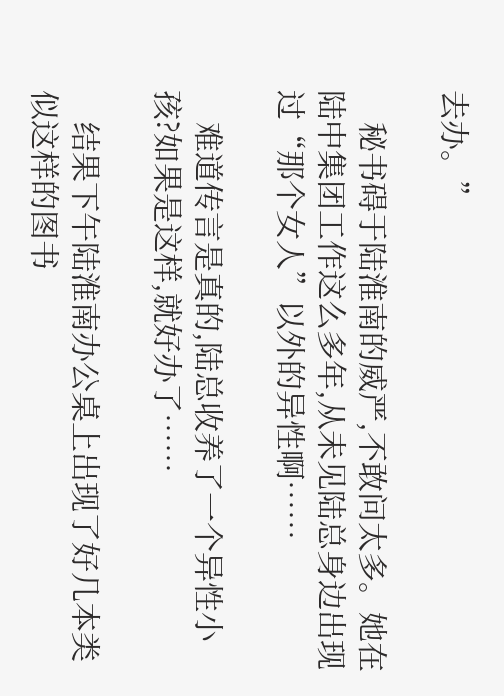去办。”

    秘书碍于陆淮南的威严,不敢问太多。她在陆中集团工作这么多年,从未见陆总身边出现过“那个女人”以外的异性啊……

    难道传言是真的,陆总收养了一个异性小孩?如果是这样,就好办了……

    结果下午陆淮南办公桌上出现了好几本类似这样的图书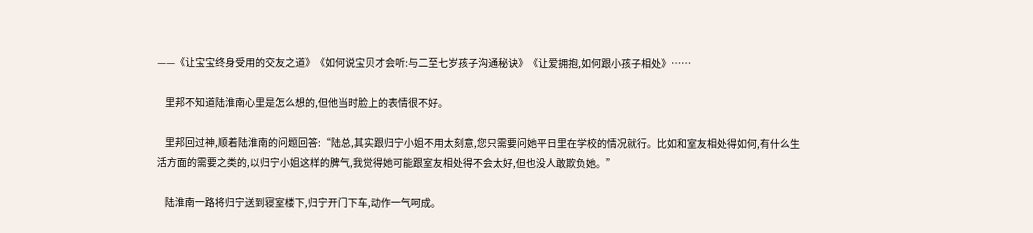——《让宝宝终身受用的交友之道》《如何说宝贝才会听:与二至七岁孩子沟通秘诀》《让爱拥抱,如何跟小孩子相处》……

    里邦不知道陆淮南心里是怎么想的,但他当时脸上的表情很不好。

    里邦回过神,顺着陆淮南的问题回答:“陆总,其实跟归宁小姐不用太刻意,您只需要问她平日里在学校的情况就行。比如和室友相处得如何,有什么生活方面的需要之类的,以归宁小姐这样的脾气,我觉得她可能跟室友相处得不会太好,但也没人敢欺负她。”

    陆淮南一路将归宁送到寝室楼下,归宁开门下车,动作一气呵成。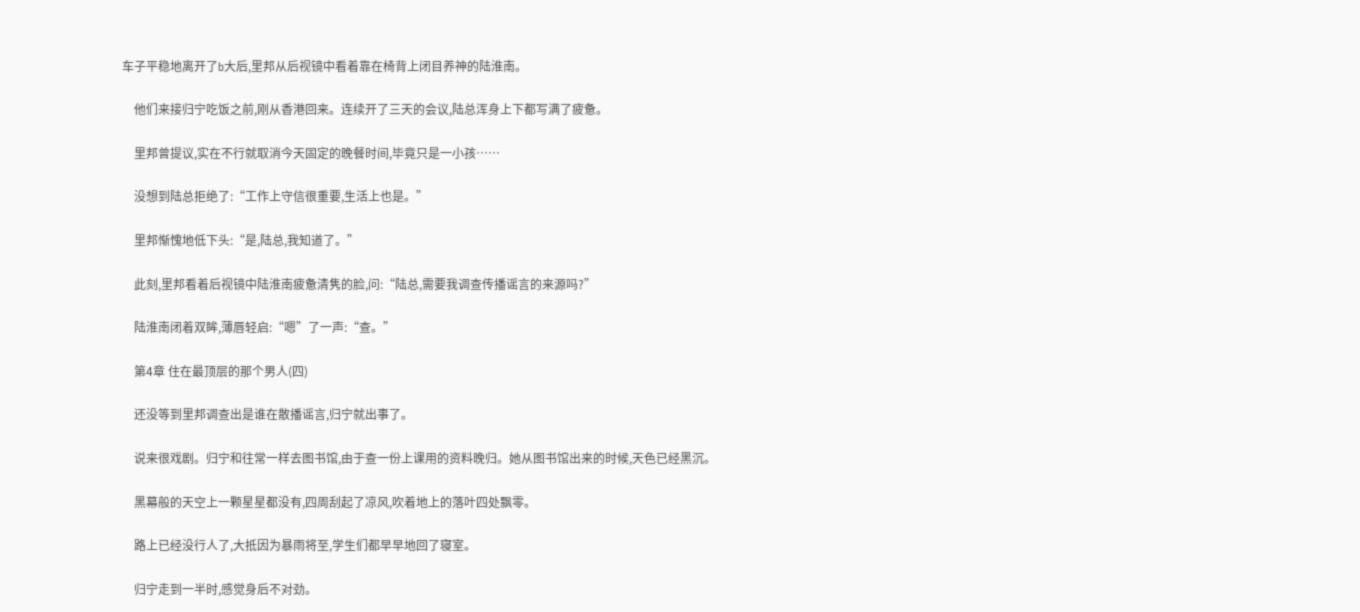车子平稳地离开了b大后,里邦从后视镜中看着靠在椅背上闭目养神的陆淮南。

    他们来接归宁吃饭之前,刚从香港回来。连续开了三天的会议,陆总浑身上下都写满了疲惫。

    里邦曾提议,实在不行就取消今天固定的晚餐时间,毕竟只是一小孩……

    没想到陆总拒绝了:“工作上守信很重要,生活上也是。”

    里邦惭愧地低下头:“是,陆总,我知道了。”

    此刻,里邦看着后视镜中陆淮南疲惫清隽的脸,问:“陆总,需要我调查传播谣言的来源吗?”

    陆淮南闭着双眸,薄唇轻启:“嗯”了一声:“查。”

    第4章 住在最顶层的那个男人(四)

    还没等到里邦调查出是谁在散播谣言,归宁就出事了。

    说来很戏剧。归宁和往常一样去图书馆,由于查一份上课用的资料晚归。她从图书馆出来的时候,天色已经黑沉。

    黑幕般的天空上一颗星星都没有,四周刮起了凉风,吹着地上的落叶四处飘零。

    路上已经没行人了,大抵因为暴雨将至,学生们都早早地回了寝室。

    归宁走到一半时,感觉身后不对劲。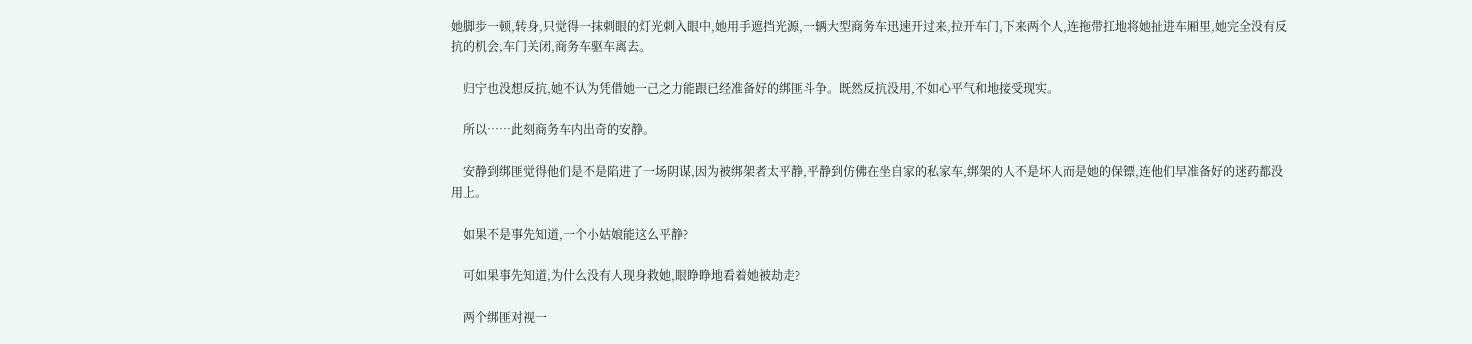她脚步一顿,转身,只觉得一抹刺眼的灯光刺入眼中,她用手遮挡光源,一辆大型商务车迅速开过来,拉开车门,下来两个人,连拖带扛地将她扯进车厢里,她完全没有反抗的机会,车门关闭,商务车驱车离去。

    归宁也没想反抗,她不认为凭借她一己之力能跟已经准备好的绑匪斗争。既然反抗没用,不如心平气和地接受现实。

    所以……此刻商务车内出奇的安静。

    安静到绑匪觉得他们是不是陷进了一场阴谋,因为被绑架者太平静,平静到仿佛在坐自家的私家车,绑架的人不是坏人而是她的保镖,连他们早准备好的迷药都没用上。

    如果不是事先知道,一个小姑娘能这么平静?

    可如果事先知道,为什么没有人现身救她,眼睁睁地看着她被劫走?

    两个绑匪对视一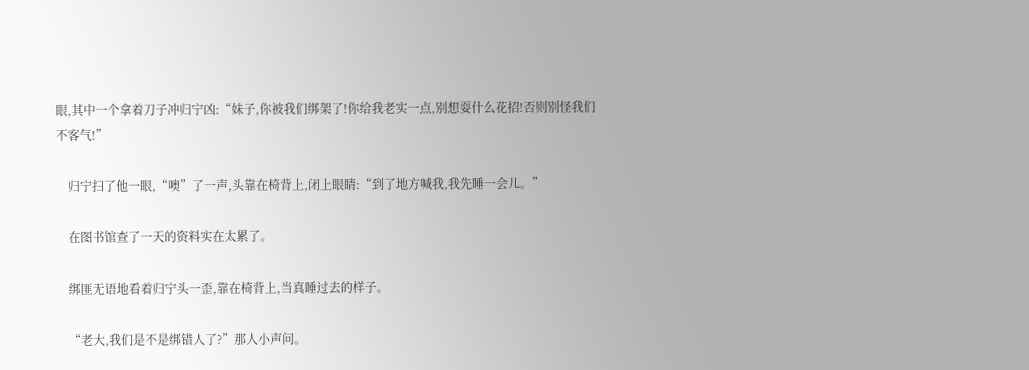眼,其中一个拿着刀子冲归宁凶:“妹子,你被我们绑架了!你给我老实一点,别想耍什么花招!否则别怪我们不客气!”

    归宁扫了他一眼,“噢”了一声,头靠在椅背上,闭上眼睛:“到了地方喊我,我先睡一会儿。”

    在图书馆查了一天的资料实在太累了。

    绑匪无语地看着归宁头一歪,靠在椅背上,当真睡过去的样子。

    “老大,我们是不是绑错人了?”那人小声问。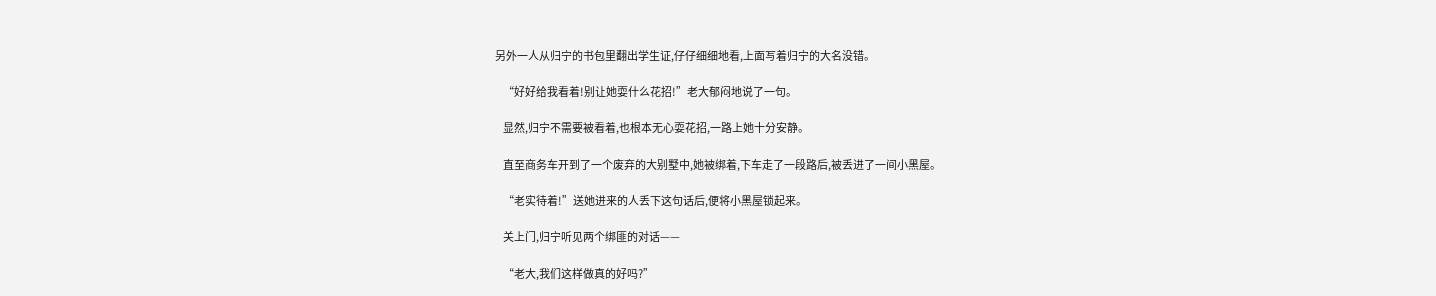另外一人从归宁的书包里翻出学生证,仔仔细细地看,上面写着归宁的大名没错。

    “好好给我看着!别让她耍什么花招!”老大郁闷地说了一句。

    显然,归宁不需要被看着,也根本无心耍花招,一路上她十分安静。

    直至商务车开到了一个废弃的大别墅中,她被绑着,下车走了一段路后,被丢进了一间小黑屋。

    “老实待着!”送她进来的人丢下这句话后,便将小黑屋锁起来。

    关上门,归宁听见两个绑匪的对话——

    “老大,我们这样做真的好吗?”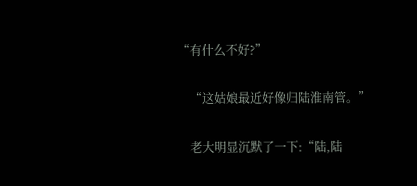“有什么不好?”

    “这姑娘最近好像归陆淮南管。”

    老大明显沉默了一下:“陆,陆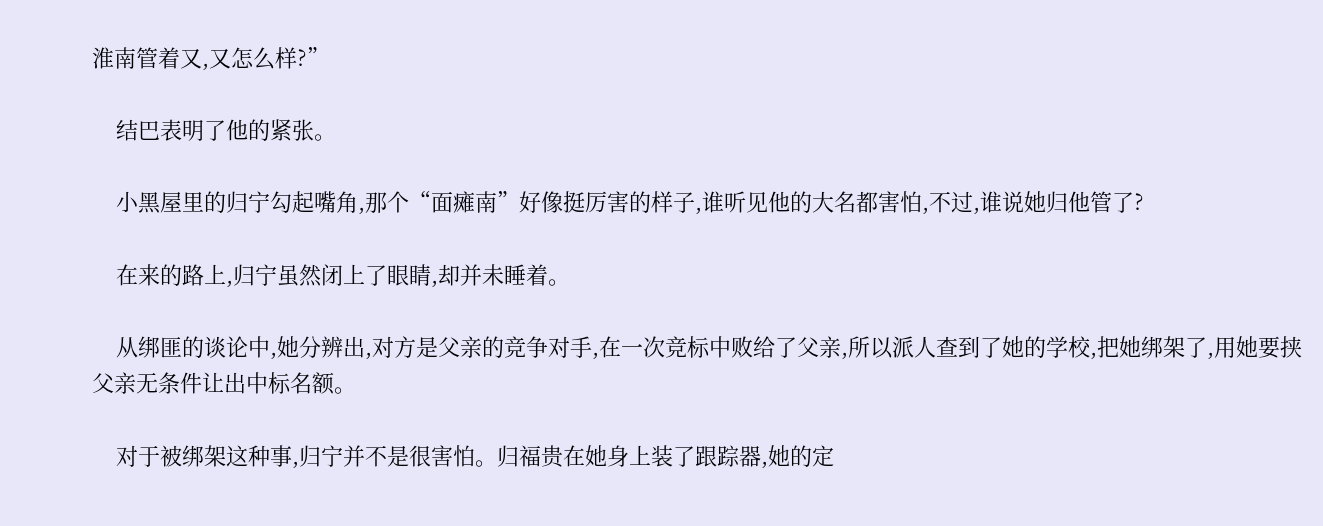淮南管着又,又怎么样?”

    结巴表明了他的紧张。

    小黑屋里的归宁勾起嘴角,那个“面瘫南”好像挺厉害的样子,谁听见他的大名都害怕,不过,谁说她归他管了?

    在来的路上,归宁虽然闭上了眼睛,却并未睡着。

    从绑匪的谈论中,她分辨出,对方是父亲的竞争对手,在一次竞标中败给了父亲,所以派人查到了她的学校,把她绑架了,用她要挟父亲无条件让出中标名额。

    对于被绑架这种事,归宁并不是很害怕。归福贵在她身上装了跟踪器,她的定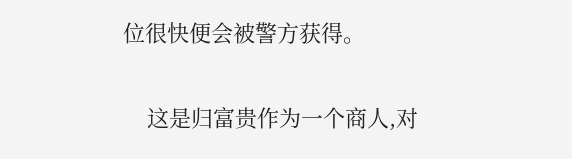位很快便会被警方获得。

    这是归富贵作为一个商人,对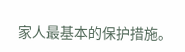家人最基本的保护措施。